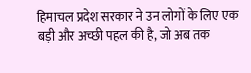हिमाचल प्रदेश सरकार ने उन लोगों के लिए एक बड़ी और अच्छी पहल की है, जो अब तक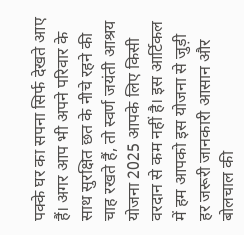पक्के घर का सपना सिर्फ देखते आए हैं। अगर आप भी अपने परिवार के साथ सुरक्षित छत के नीचे रहने की चाह रखते हैं, तो स्वर्ण जयंती आश्रय योजना 2025 आपके लिए किसी वरदान से कम नहीं है। इस आर्टिकल में हम आपको इस योजना से जुड़ी हर जरूरी जानकारी आसान और बोलचाल की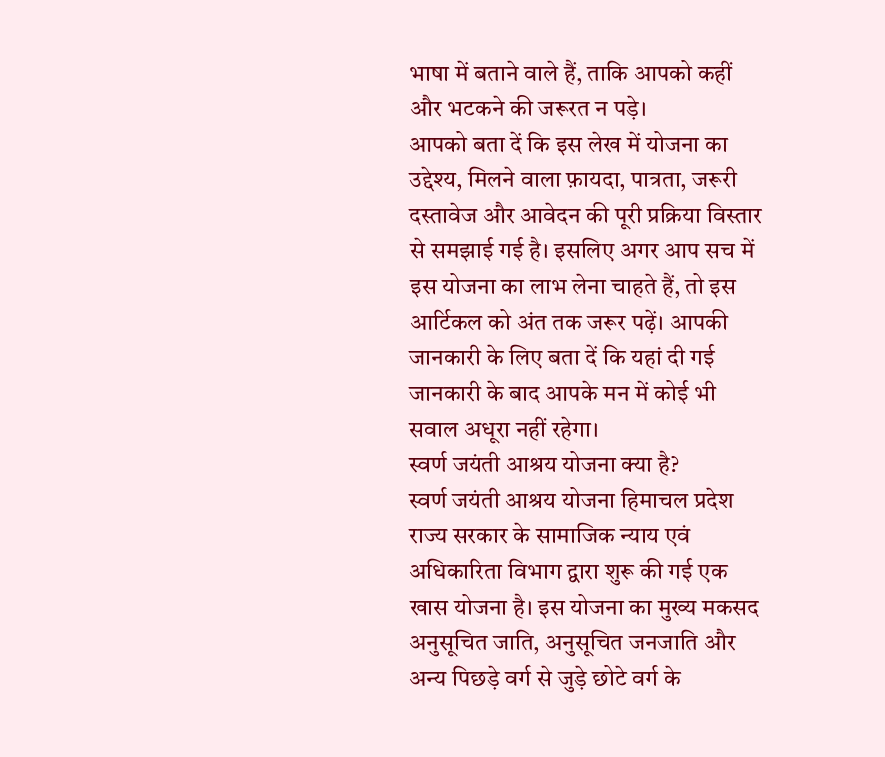भाषा में बताने वाले हैं, ताकि आपको कहीं और भटकने की जरूरत न पड़े।
आपको बता दें कि इस लेख में योजना का उद्देश्य, मिलने वाला फ़ायदा, पात्रता, जरूरी दस्तावेज और आवेदन की पूरी प्रक्रिया विस्तार से समझाई गई है। इसलिए अगर आप सच में इस योजना का लाभ लेना चाहते हैं, तो इस आर्टिकल को अंत तक जरूर पढ़ें। आपकी जानकारी के लिए बता दें कि यहां दी गई जानकारी के बाद आपके मन में कोई भी सवाल अधूरा नहीं रहेगा।
स्वर्ण जयंती आश्रय योजना क्या है?
स्वर्ण जयंती आश्रय योजना हिमाचल प्रदेश राज्य सरकार के सामाजिक न्याय एवं अधिकारिता विभाग द्वारा शुरू की गई एक खास योजना है। इस योजना का मुख्य मकसद अनुसूचित जाति, अनुसूचित जनजाति और अन्य पिछड़े वर्ग से जुड़े छोटे वर्ग के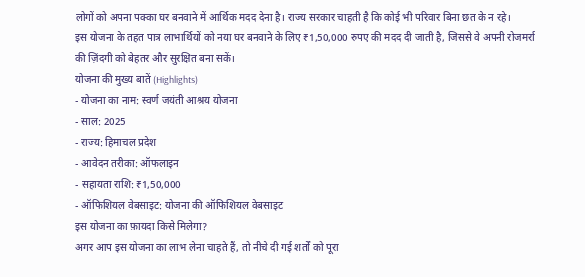लोगों को अपना पक्का घर बनवाने में आर्थिक मदद देना है। राज्य सरकार चाहती है कि कोई भी परिवार बिना छत के न रहे।
इस योजना के तहत पात्र लाभार्थियों को नया घर बनवाने के लिए ₹1,50,000 रुपए की मदद दी जाती है, जिससे वे अपनी रोजमर्रा की ज़िंदगी को बेहतर और सुरक्षित बना सकें।
योजना की मुख्य बातें (Highlights)
- योजना का नाम: स्वर्ण जयंती आश्रय योजना
- साल: 2025
- राज्य: हिमाचल प्रदेश
- आवेदन तरीका: ऑफलाइन
- सहायता राशि: ₹1,50,000
- ऑफिशियल वेबसाइट: योजना की ऑफिशियल वेबसाइट
इस योजना का फ़ायदा किसे मिलेगा?
अगर आप इस योजना का लाभ लेना चाहते हैं, तो नीचे दी गई शर्तों को पूरा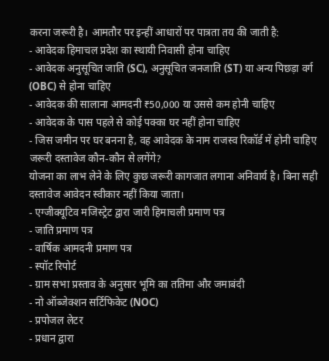करना जरूरी है। आमतौर पर इन्हीं आधारों पर पात्रता तय की जाती है:
- आवेदक हिमाचल प्रदेश का स्थायी निवासी होना चाहिए
- आवेदक अनुसूचित जाति (SC), अनुसूचित जनजाति (ST) या अन्य पिछड़ा वर्ग (OBC) से होना चाहिए
- आवेदक की सालाना आमदनी ₹50,000 या उससे कम होनी चाहिए
- आवेदक के पास पहले से कोई पक्का घर नहीं होना चाहिए
- जिस जमीन पर घर बनना है, वह आवेदक के नाम राजस्व रिकॉर्ड में होनी चाहिए
जरूरी दस्तावेज कौन-कौन से लगेंगे?
योजना का लाभ लेने के लिए कुछ जरूरी कागजात लगाना अनिवार्य है। बिना सही दस्तावेज आवेदन स्वीकार नहीं किया जाता।
- एग्जीक्यूटिव मजिस्ट्रेट द्वारा जारी हिमाचली प्रमाण पत्र
- जाति प्रमाण पत्र
- वार्षिक आमदनी प्रमाण पत्र
- स्पॉट रिपोर्ट
- ग्राम सभा प्रस्ताव के अनुसार भूमि का ततिमा और जमाबंदी
- नो ऑब्जेक्शन सर्टिफिकेट (NOC)
- प्रपोजल लेटर
- प्रधान द्वारा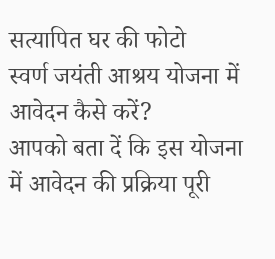सत्यापित घर की फोटो
स्वर्ण जयंती आश्रय योजना में आवेदन कैसे करें?
आपको बता दें कि इस योजना में आवेदन की प्रक्रिया पूरी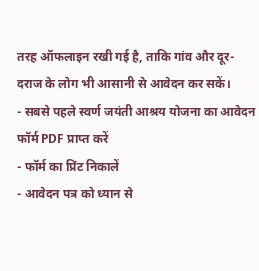तरह ऑफलाइन रखी गई है, ताकि गांव और दूर-दराज के लोग भी आसानी से आवेदन कर सकें।
- सबसे पहले स्वर्ण जयंती आश्रय योजना का आवेदन फॉर्म PDF प्राप्त करें
- फॉर्म का प्रिंट निकालें
- आवेदन पत्र को ध्यान से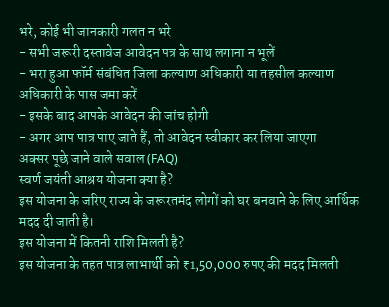भरे, कोई भी जानकारी गलत न भरे
- सभी जरूरी दस्तावेज आवेदन पत्र के साथ लगाना न भूलें
- भरा हुआ फॉर्म संबंधित जिला कल्याण अधिकारी या तहसील कल्याण अधिकारी के पास जमा करें
- इसके बाद आपके आवेदन की जांच होगी
- अगर आप पात्र पाए जाते हैं, तो आवेदन स्वीकार कर लिया जाएगा
अक्सर पूछे जाने वाले सवाल (FAQ)
स्वर्ण जयंती आश्रय योजना क्या है?
इस योजना के जरिए राज्य के जरूरतमंद लोगों को घर बनवाने के लिए आर्थिक मदद दी जाती है।
इस योजना में कितनी राशि मिलती है?
इस योजना के तहत पात्र लाभार्थी को ₹1,50,000 रुपए की मदद मिलती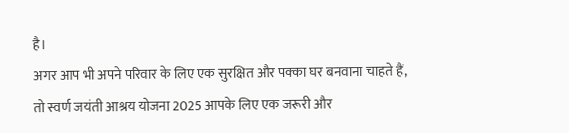है।
अगर आप भी अपने परिवार के लिए एक सुरक्षित और पक्का घर बनवाना चाहते हैं, तो स्वर्ण जयंती आश्रय योजना 2025 आपके लिए एक जरूरी और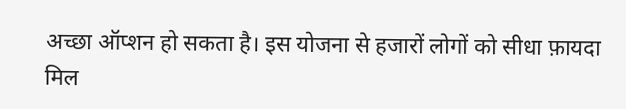अच्छा ऑप्शन हो सकता है। इस योजना से हजारों लोगों को सीधा फ़ायदा मिल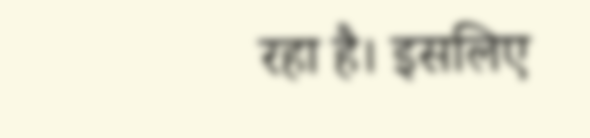रहा है। इसलिए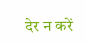देर न करें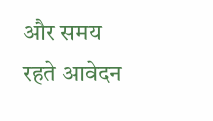और समय रहते आवेदन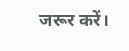जरूर करें।